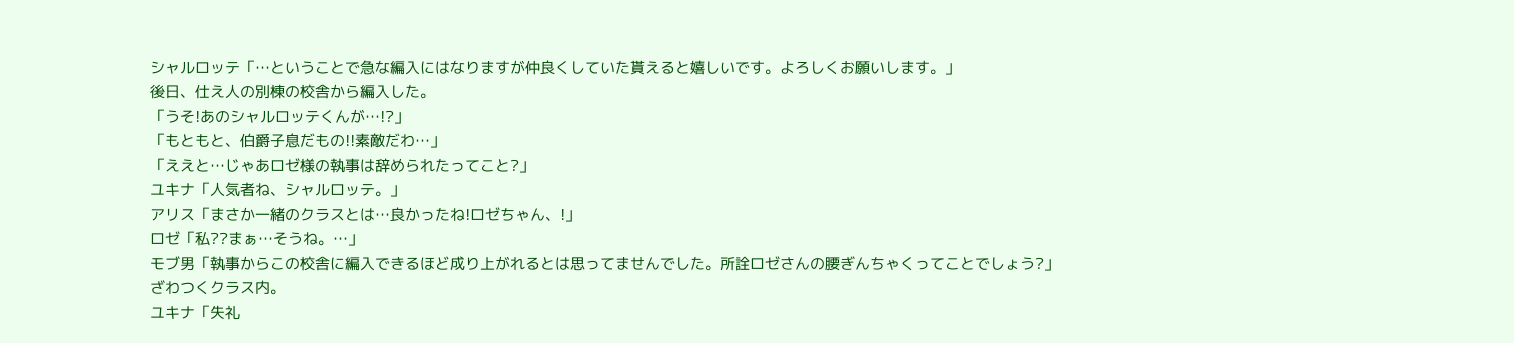シャルロッテ「…ということで急な編入にはなりますが仲良くしていた貰えると嬉しいです。よろしくお願いします。」
後日、仕え人の別棟の校舎から編入した。
「うそ!あのシャルロッテくんが…!?」
「もともと、伯爵子息だもの!!素敵だわ…」
「ええと…じゃあロゼ様の執事は辞められたってこと?」
ユキナ「人気者ね、シャルロッテ。」
アリス「まさか一緒のクラスとは…良かったね!ロゼちゃん、!」
ロゼ「私??まぁ…そうね。…」
モブ男「執事からこの校舎に編入できるほど成り上がれるとは思ってませんでした。所詮ロゼさんの腰ぎんちゃくってことでしょう?」
ざわつくクラス内。
ユキナ「失礼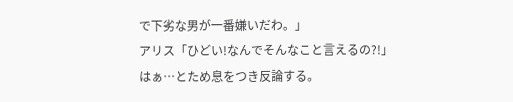で下劣な男が一番嫌いだわ。」
アリス「ひどい!なんでそんなこと言えるの?!」
はぁ…とため息をつき反論する。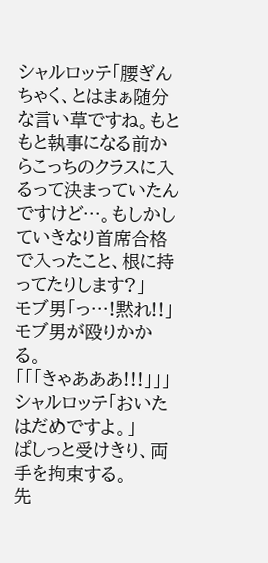シャルロッテ「腰ぎんちゃく、とはまぁ随分な言い草ですね。もともと執事になる前からこっちのクラスに入るって決まっていたんですけど…。もしかしていきなり首席合格で入ったこと、根に持ってたりします?」
モブ男「っ…!黙れ!!」
モブ男が殴りかかる。
「「「きゃあああ!!!」」」
シャルロッテ「おいたはだめですよ。」
ぱしっと受けきり、両手を拘束する。
先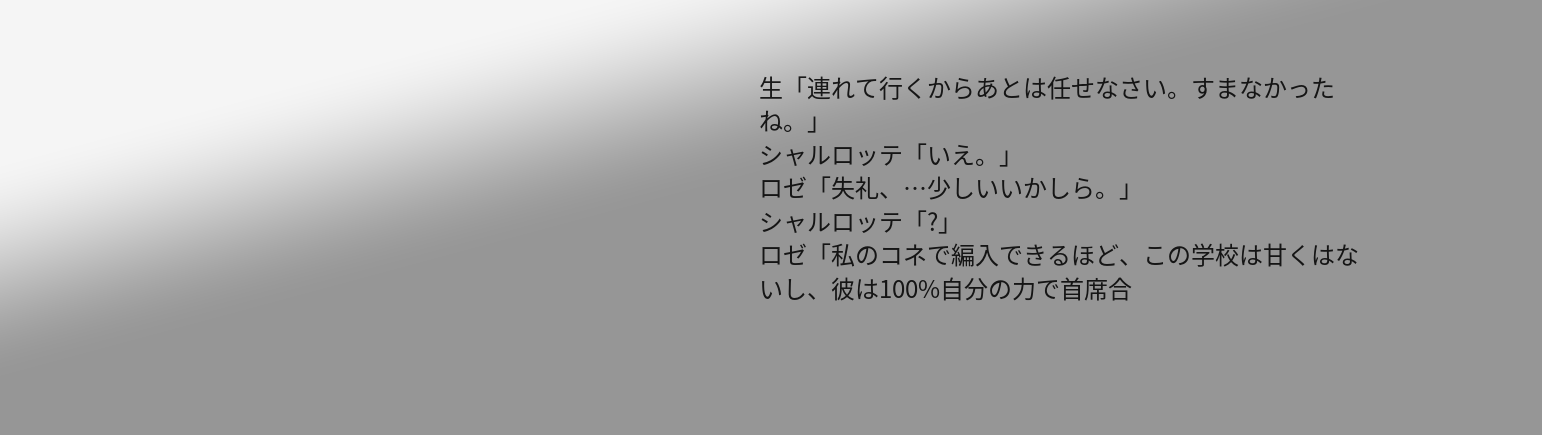生「連れて行くからあとは任せなさい。すまなかったね。」
シャルロッテ「いえ。」
ロゼ「失礼、…少しいいかしら。」
シャルロッテ「?」
ロゼ「私のコネで編入できるほど、この学校は甘くはないし、彼は100%自分の力で首席合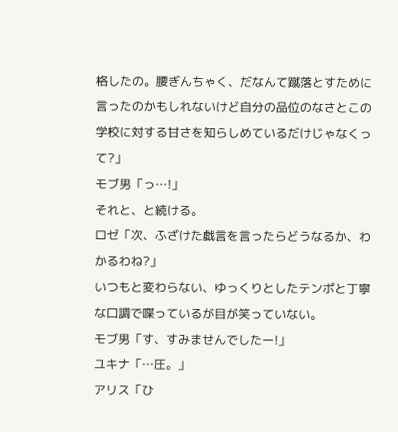格したの。腰ぎんちゃく、だなんて蹴落とすために言ったのかもしれないけど自分の品位のなさとこの学校に対する甘さを知らしめているだけじゃなくって?」
モブ男「っ…!」
それと、と続ける。
ロゼ「次、ふざけた戯言を言ったらどうなるか、わかるわね?」
いつもと変わらない、ゆっくりとしたテンポと丁寧な口調で喋っているが目が笑っていない。
モブ男「す、すみませんでしたー!」
ユキナ「…圧。」
アリス「ひ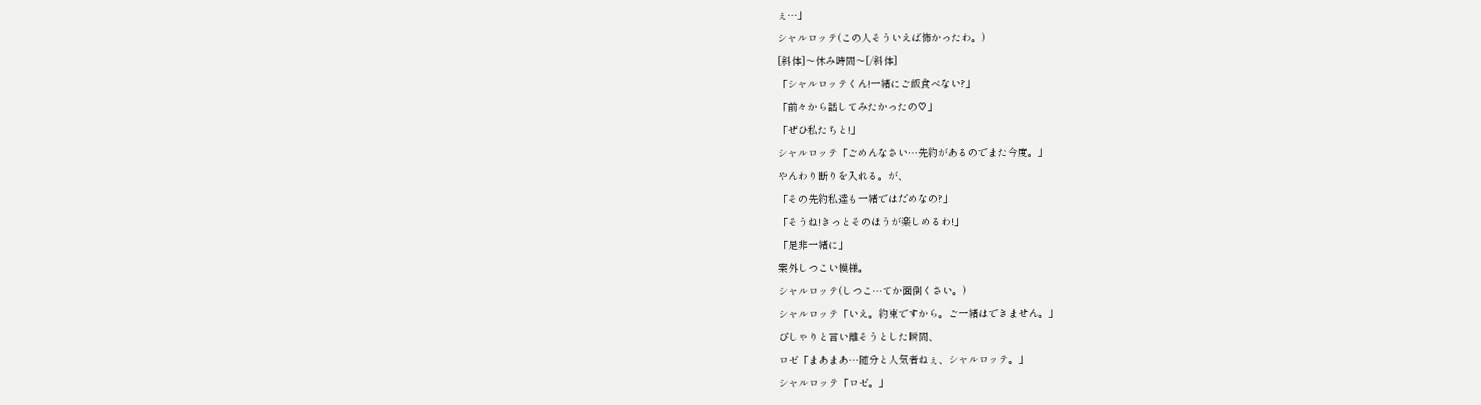ぇ…」
シャルロッテ(この人そういえば怖かったわ。)
[斜体]〜休み時間〜[/斜体]
「シャルロッテくん!一緒にご飯食べない?」
「前々から話してみたかったの♡」
「ぜひ私たちと!」
シャルロッテ「ごめんなさい…先約があるのでまた今度。」
やんわり断りを入れる。が、
「その先約私達も一緒ではだめなの?」
「そうね!きっとそのほうが楽しめるわ!」
「是非一緒に」
案外しつこい模様。
シャルロッテ(しつこ…てか面倒くさい。)
シャルロッテ「いえ。約束ですから。ご一緒はできません。」
ぴしゃりと言い離そうとした瞬間、
ロゼ「まあまあ…随分と人気者ねぇ、シャルロッテ。」
シャルロッテ「ロゼ。」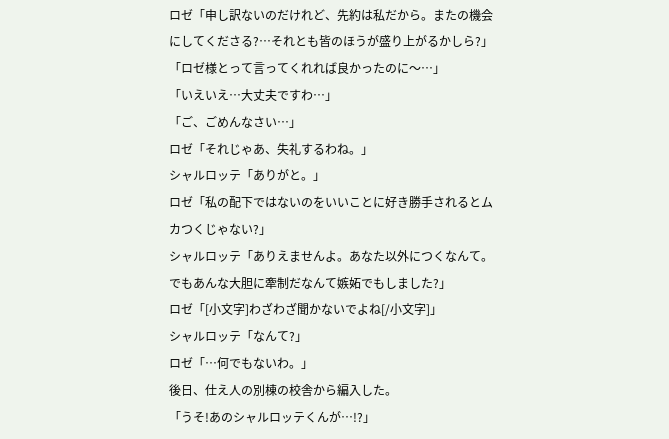ロゼ「申し訳ないのだけれど、先約は私だから。またの機会にしてくださる?…それとも皆のほうが盛り上がるかしら?」
「ロゼ様とって言ってくれれば良かったのに〜…」
「いえいえ…大丈夫ですわ…」
「ご、ごめんなさい…」
ロゼ「それじゃあ、失礼するわね。」
シャルロッテ「ありがと。」
ロゼ「私の配下ではないのをいいことに好き勝手されるとムカつくじゃない?」
シャルロッテ「ありえませんよ。あなた以外につくなんて。でもあんな大胆に牽制だなんて嫉妬でもしました?」
ロゼ「[小文字]わざわざ聞かないでよね[/小文字]」
シャルロッテ「なんて?」
ロゼ「…何でもないわ。」
後日、仕え人の別棟の校舎から編入した。
「うそ!あのシャルロッテくんが…!?」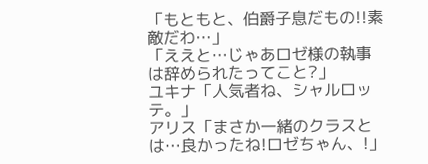「もともと、伯爵子息だもの!!素敵だわ…」
「ええと…じゃあロゼ様の執事は辞められたってこと?」
ユキナ「人気者ね、シャルロッテ。」
アリス「まさか一緒のクラスとは…良かったね!ロゼちゃん、!」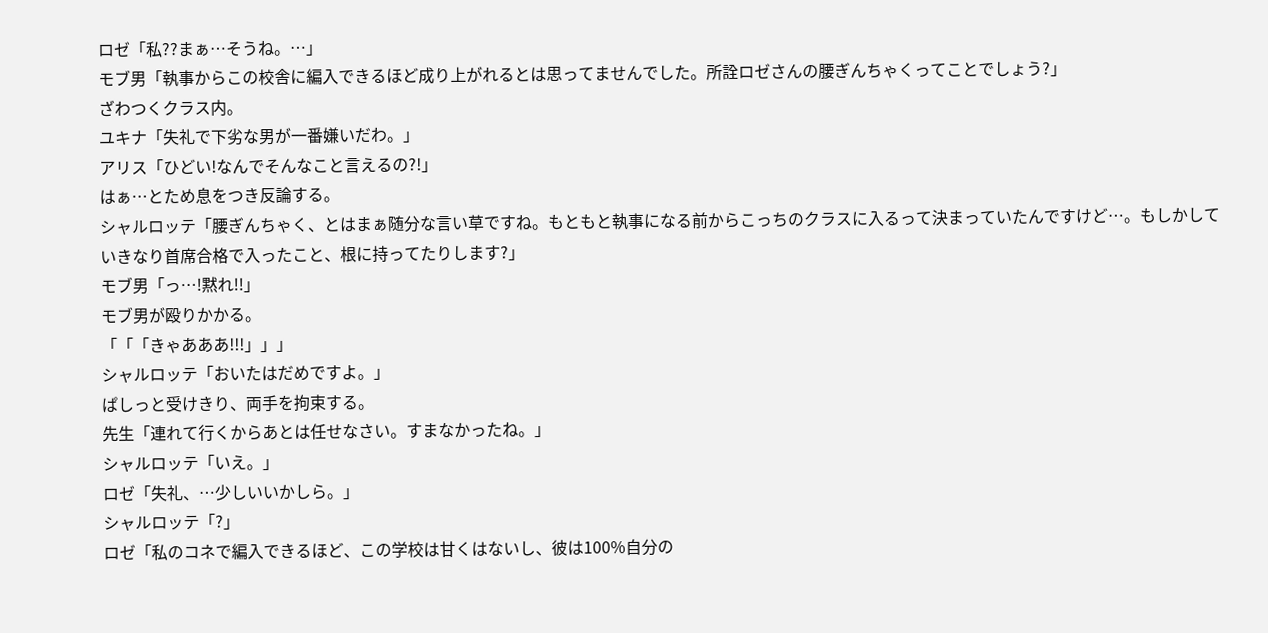ロゼ「私??まぁ…そうね。…」
モブ男「執事からこの校舎に編入できるほど成り上がれるとは思ってませんでした。所詮ロゼさんの腰ぎんちゃくってことでしょう?」
ざわつくクラス内。
ユキナ「失礼で下劣な男が一番嫌いだわ。」
アリス「ひどい!なんでそんなこと言えるの?!」
はぁ…とため息をつき反論する。
シャルロッテ「腰ぎんちゃく、とはまぁ随分な言い草ですね。もともと執事になる前からこっちのクラスに入るって決まっていたんですけど…。もしかしていきなり首席合格で入ったこと、根に持ってたりします?」
モブ男「っ…!黙れ!!」
モブ男が殴りかかる。
「「「きゃあああ!!!」」」
シャルロッテ「おいたはだめですよ。」
ぱしっと受けきり、両手を拘束する。
先生「連れて行くからあとは任せなさい。すまなかったね。」
シャルロッテ「いえ。」
ロゼ「失礼、…少しいいかしら。」
シャルロッテ「?」
ロゼ「私のコネで編入できるほど、この学校は甘くはないし、彼は100%自分の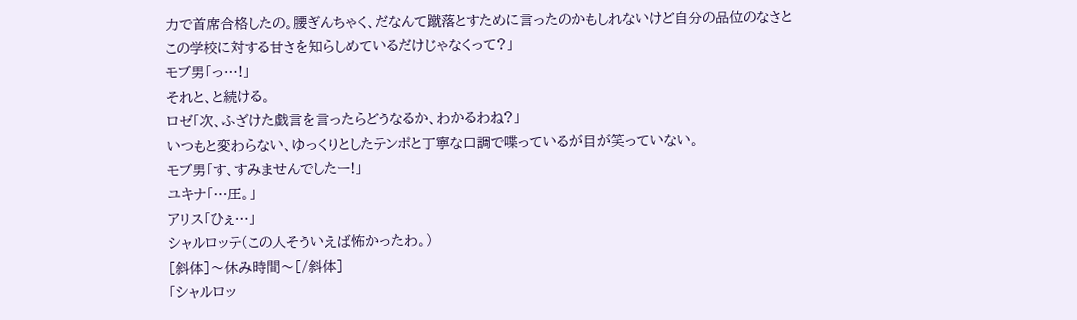力で首席合格したの。腰ぎんちゃく、だなんて蹴落とすために言ったのかもしれないけど自分の品位のなさとこの学校に対する甘さを知らしめているだけじゃなくって?」
モブ男「っ…!」
それと、と続ける。
ロゼ「次、ふざけた戯言を言ったらどうなるか、わかるわね?」
いつもと変わらない、ゆっくりとしたテンポと丁寧な口調で喋っているが目が笑っていない。
モブ男「す、すみませんでしたー!」
ユキナ「…圧。」
アリス「ひぇ…」
シャルロッテ(この人そういえば怖かったわ。)
[斜体]〜休み時間〜[/斜体]
「シャルロッ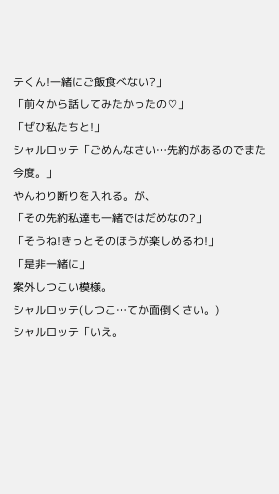テくん!一緒にご飯食べない?」
「前々から話してみたかったの♡」
「ぜひ私たちと!」
シャルロッテ「ごめんなさい…先約があるのでまた今度。」
やんわり断りを入れる。が、
「その先約私達も一緒ではだめなの?」
「そうね!きっとそのほうが楽しめるわ!」
「是非一緒に」
案外しつこい模様。
シャルロッテ(しつこ…てか面倒くさい。)
シャルロッテ「いえ。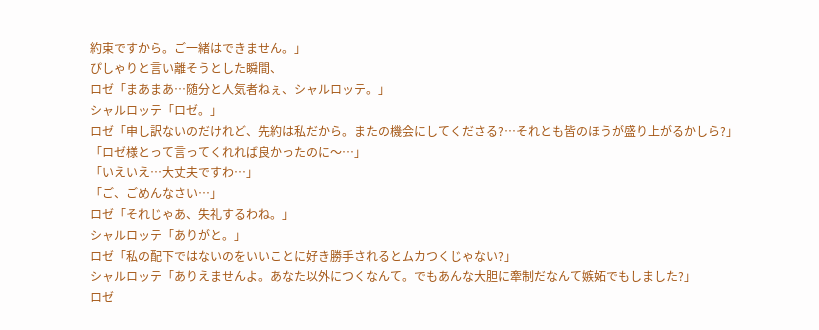約束ですから。ご一緒はできません。」
ぴしゃりと言い離そうとした瞬間、
ロゼ「まあまあ…随分と人気者ねぇ、シャルロッテ。」
シャルロッテ「ロゼ。」
ロゼ「申し訳ないのだけれど、先約は私だから。またの機会にしてくださる?…それとも皆のほうが盛り上がるかしら?」
「ロゼ様とって言ってくれれば良かったのに〜…」
「いえいえ…大丈夫ですわ…」
「ご、ごめんなさい…」
ロゼ「それじゃあ、失礼するわね。」
シャルロッテ「ありがと。」
ロゼ「私の配下ではないのをいいことに好き勝手されるとムカつくじゃない?」
シャルロッテ「ありえませんよ。あなた以外につくなんて。でもあんな大胆に牽制だなんて嫉妬でもしました?」
ロゼ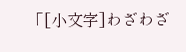「[小文字]わざわざ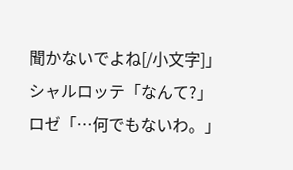聞かないでよね[/小文字]」
シャルロッテ「なんて?」
ロゼ「…何でもないわ。」